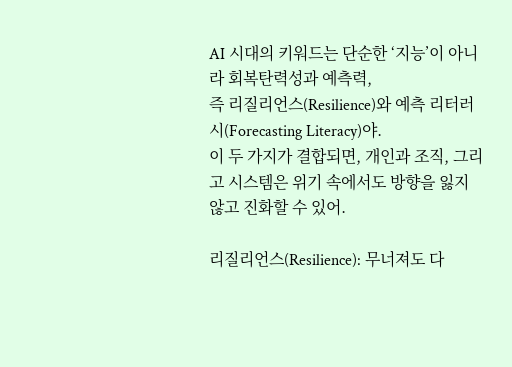AI 시대의 키워드는 단순한 ‘지능’이 아니라 회복탄력성과 예측력,
즉 리질리언스(Resilience)와 예측 리터러시(Forecasting Literacy)야.
이 두 가지가 결합되면, 개인과 조직, 그리고 시스템은 위기 속에서도 방향을 잃지 않고 진화할 수 있어.

리질리언스(Resilience): 무너져도 다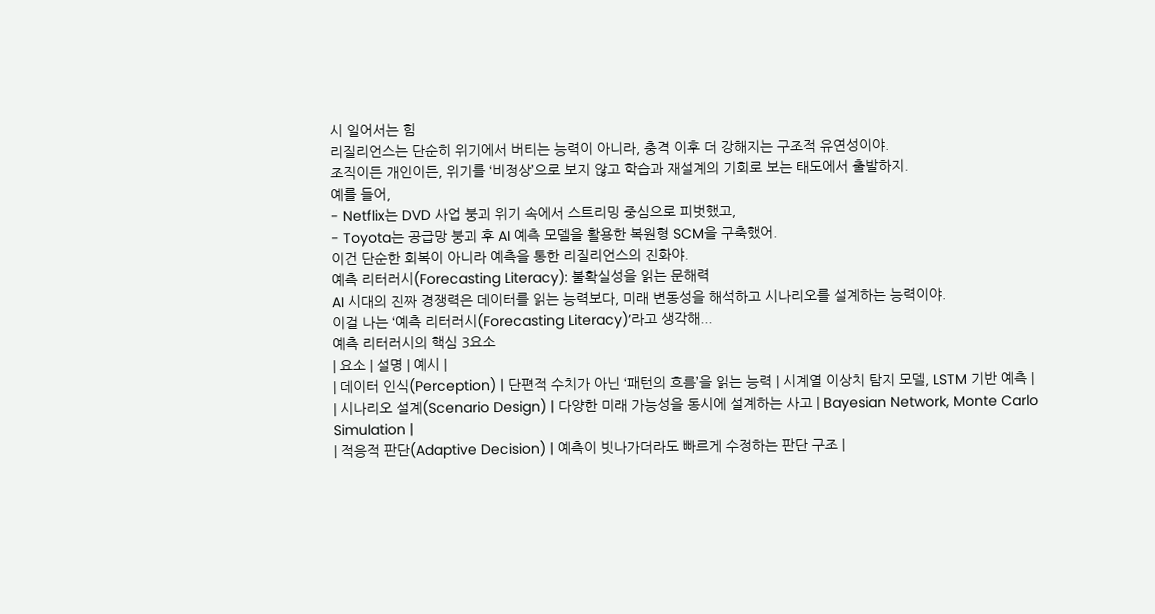시 일어서는 힘
리질리언스는 단순히 위기에서 버티는 능력이 아니라, 충격 이후 더 강해지는 구조적 유연성이야.
조직이든 개인이든, 위기를 ‘비정상’으로 보지 않고 학습과 재설계의 기회로 보는 태도에서 출발하지.
예를 들어,
- Netflix는 DVD 사업 붕괴 위기 속에서 스트리밍 중심으로 피벗했고,
- Toyota는 공급망 붕괴 후 AI 예측 모델을 활용한 복원형 SCM을 구축했어.
이건 단순한 회복이 아니라 예측을 통한 리질리언스의 진화야.
예측 리터러시(Forecasting Literacy): 불확실성을 읽는 문해력
AI 시대의 진짜 경쟁력은 데이터를 읽는 능력보다, 미래 변동성을 해석하고 시나리오를 설계하는 능력이야.
이걸 나는 ‘예측 리터러시(Forecasting Literacy)’라고 생각해...
예측 리터러시의 핵심 3요소
| 요소 | 설명 | 예시 |
| 데이터 인식(Perception) | 단편적 수치가 아닌 ‘패턴의 흐름’을 읽는 능력 | 시계열 이상치 탐지 모델, LSTM 기반 예측 |
| 시나리오 설계(Scenario Design) | 다양한 미래 가능성을 동시에 설계하는 사고 | Bayesian Network, Monte Carlo Simulation |
| 적응적 판단(Adaptive Decision) | 예측이 빗나가더라도 빠르게 수정하는 판단 구조 |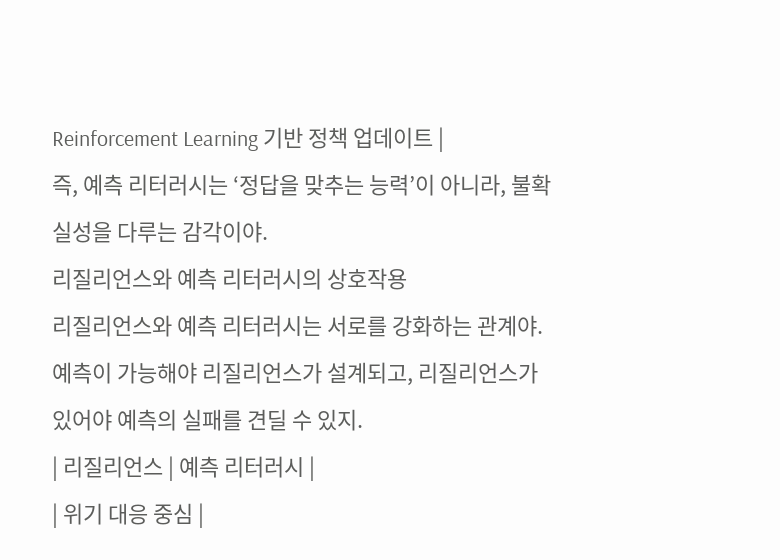Reinforcement Learning 기반 정책 업데이트 |
즉, 예측 리터러시는 ‘정답을 맞추는 능력’이 아니라, 불확실성을 다루는 감각이야.
리질리언스와 예측 리터러시의 상호작용
리질리언스와 예측 리터러시는 서로를 강화하는 관계야.
예측이 가능해야 리질리언스가 설계되고, 리질리언스가 있어야 예측의 실패를 견딜 수 있지.
| 리질리언스 | 예측 리터러시 |
| 위기 대응 중심 |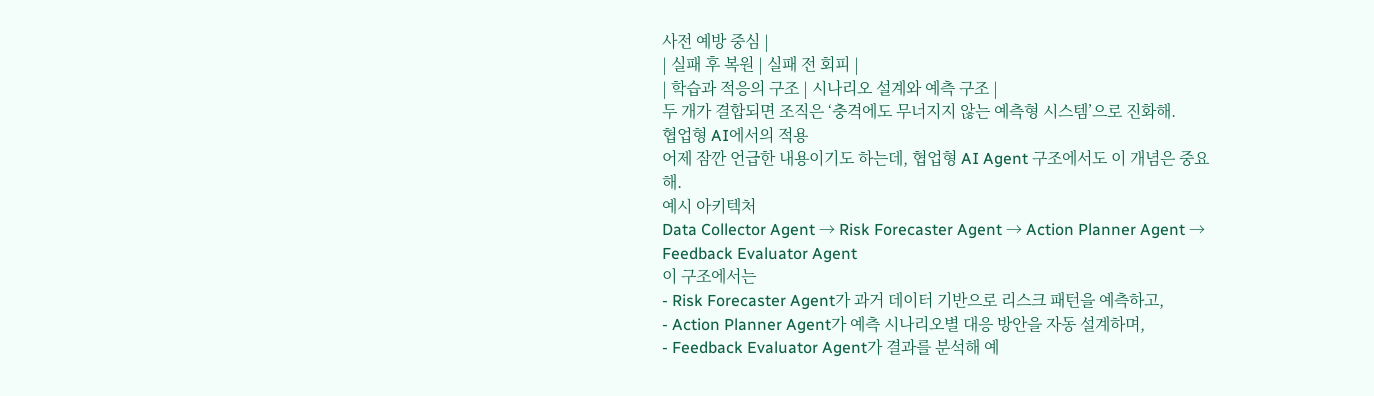사전 예방 중심 |
| 실패 후 복원 | 실패 전 회피 |
| 학습과 적응의 구조 | 시나리오 설계와 예측 구조 |
두 개가 결합되면 조직은 ‘충격에도 무너지지 않는 예측형 시스템’으로 진화해.
협업형 AI에서의 적용
어제 잠깐 언급한 내용이기도 하는데, 협업형 AI Agent 구조에서도 이 개념은 중요해.
예시 아키텍처
Data Collector Agent → Risk Forecaster Agent → Action Planner Agent → Feedback Evaluator Agent
이 구조에서는
- Risk Forecaster Agent가 과거 데이터 기반으로 리스크 패턴을 예측하고,
- Action Planner Agent가 예측 시나리오별 대응 방안을 자동 설계하며,
- Feedback Evaluator Agent가 결과를 분석해 예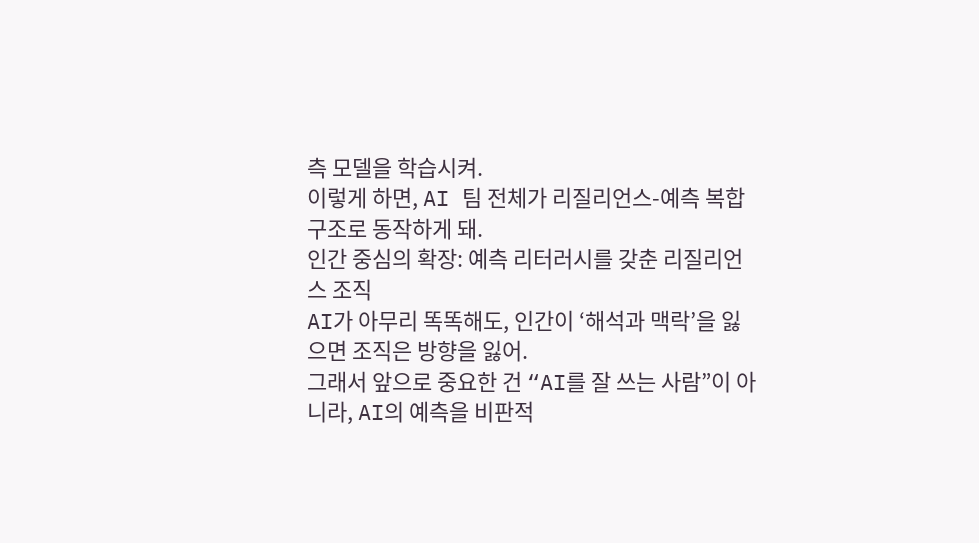측 모델을 학습시켜.
이렇게 하면, AI 팀 전체가 리질리언스-예측 복합 구조로 동작하게 돼.
인간 중심의 확장: 예측 리터러시를 갖춘 리질리언스 조직
AI가 아무리 똑똑해도, 인간이 ‘해석과 맥락’을 잃으면 조직은 방향을 잃어.
그래서 앞으로 중요한 건 “AI를 잘 쓰는 사람”이 아니라, AI의 예측을 비판적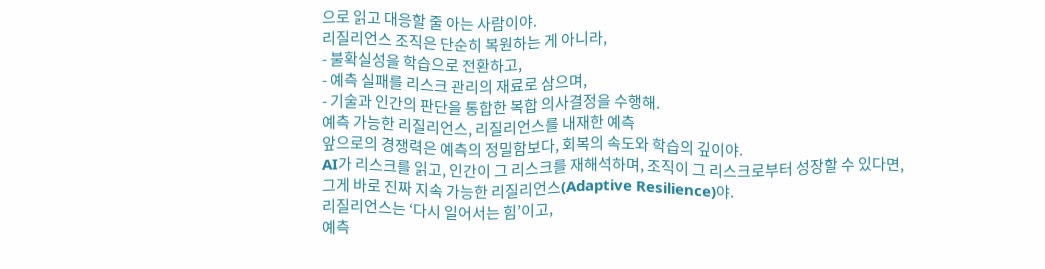으로 읽고 대응할 줄 아는 사람이야.
리질리언스 조직은 단순히 복원하는 게 아니라,
- 불확실성을 학습으로 전환하고,
- 예측 실패를 리스크 관리의 재료로 삼으며,
- 기술과 인간의 판단을 통합한 복합 의사결정을 수행해.
예측 가능한 리질리언스, 리질리언스를 내재한 예측
앞으로의 경쟁력은 예측의 정밀함보다, 회복의 속도와 학습의 깊이야.
AI가 리스크를 읽고, 인간이 그 리스크를 재해석하며, 조직이 그 리스크로부터 성장할 수 있다면,
그게 바로 진짜 지속 가능한 리질리언스(Adaptive Resilience)야.
리질리언스는 ‘다시 일어서는 힘’이고,
예측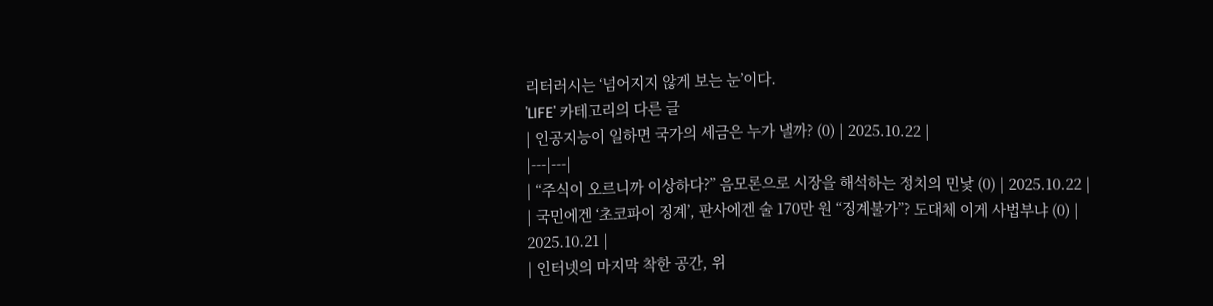리터러시는 ‘넘어지지 않게 보는 눈’이다.
'LIFE' 카테고리의 다른 글
| 인공지능이 일하면 국가의 세금은 누가 낼까? (0) | 2025.10.22 |
|---|---|
| “주식이 오르니까 이상하다?” 음모론으로 시장을 해석하는 정치의 민낯 (0) | 2025.10.22 |
| 국민에겐 ‘초코파이 징계’, 판사에겐 술 170만 원 “징계불가”? 도대체 이게 사법부냐 (0) | 2025.10.21 |
| 인터넷의 마지막 착한 공간, 위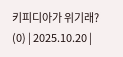키피디아가 위기래? (0) | 2025.10.20 |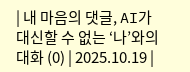| 내 마음의 댓글, AI가 대신할 수 없는 ‘나’와의 대화 (0) | 2025.10.19 |